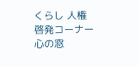くらし 人権啓発コーナー心の窓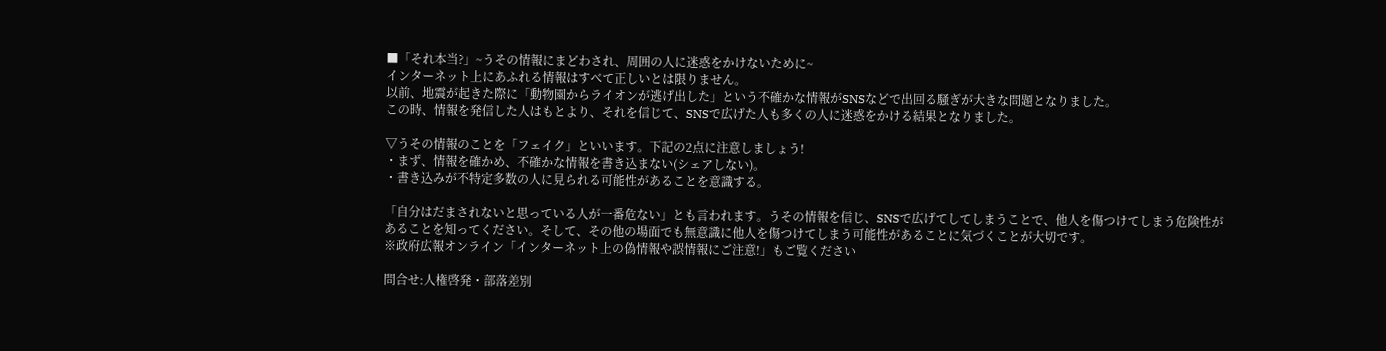■「それ本当?」~うその情報にまどわされ、周囲の人に迷惑をかけないために~
インターネット上にあふれる情報はすべて正しいとは限りません。
以前、地震が起きた際に「動物園からライオンが逃げ出した」という不確かな情報がSNSなどで出回る騒ぎが大きな問題となりました。
この時、情報を発信した人はもとより、それを信じて、SNSで広げた人も多くの人に迷惑をかける結果となりました。

▽うその情報のことを「フェイク」といいます。下記の2点に注意しましょう!
・まず、情報を確かめ、不確かな情報を書き込まない(シェアしない)。
・書き込みが不特定多数の人に見られる可能性があることを意識する。

「自分はだまされないと思っている人が一番危ない」とも言われます。うその情報を信じ、SNSで広げてしてしまうことで、他人を傷つけてしまう危険性があることを知ってください。そして、その他の場面でも無意識に他人を傷つけてしまう可能性があることに気づくことが大切です。
※政府広報オンライン「インターネット上の偽情報や誤情報にご注意!」もご覧ください

問合せ:人権啓発・部落差別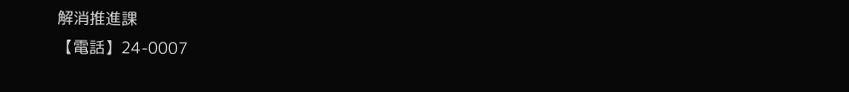解消推進課
【電話】24-0007